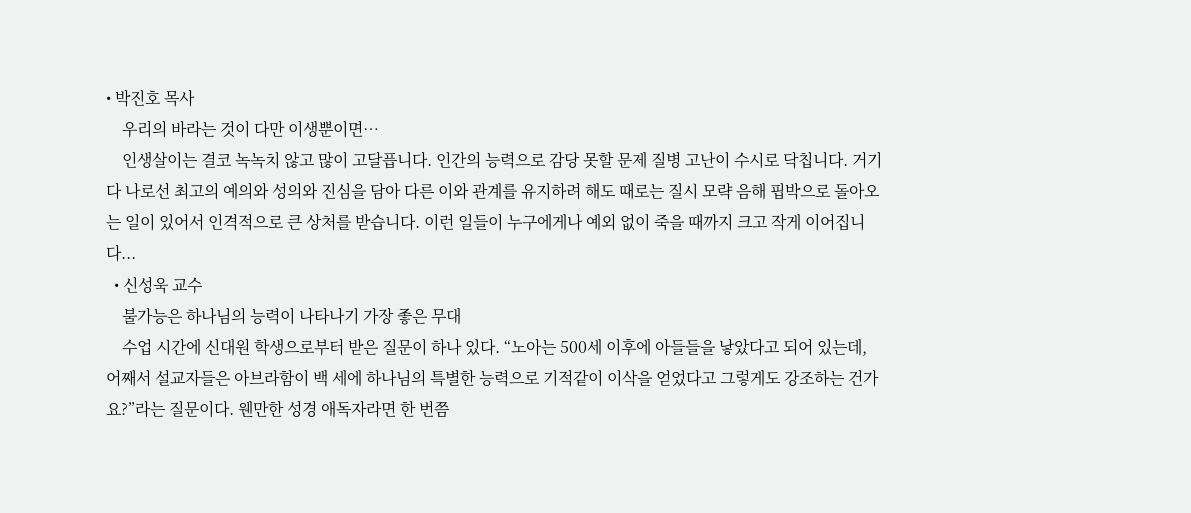• 박진호 목사
    우리의 바라는 것이 다만 이생뿐이면…
    인생살이는 결코 녹녹치 않고 많이 고달픕니다. 인간의 능력으로 감당 못할 문제 질병 고난이 수시로 닥칩니다. 거기다 나로선 최고의 예의와 성의와 진심을 담아 다른 이와 관계를 유지하려 해도 때로는 질시 모략 음해 핍박으로 돌아오는 일이 있어서 인격적으로 큰 상처를 받습니다. 이런 일들이 누구에게나 예외 없이 죽을 때까지 크고 작게 이어집니다...
  • 신성욱 교수
    불가능은 하나님의 능력이 나타나기 가장 좋은 무대
    수업 시간에 신대원 학생으로부터 받은 질문이 하나 있다. “노아는 500세 이후에 아들들을 낳았다고 되어 있는데, 어째서 설교자들은 아브라함이 백 세에 하나님의 특별한 능력으로 기적같이 이삭을 얻었다고 그렇게도 강조하는 건가요?”라는 질문이다. 웬만한 성경 애독자라면 한 번쯤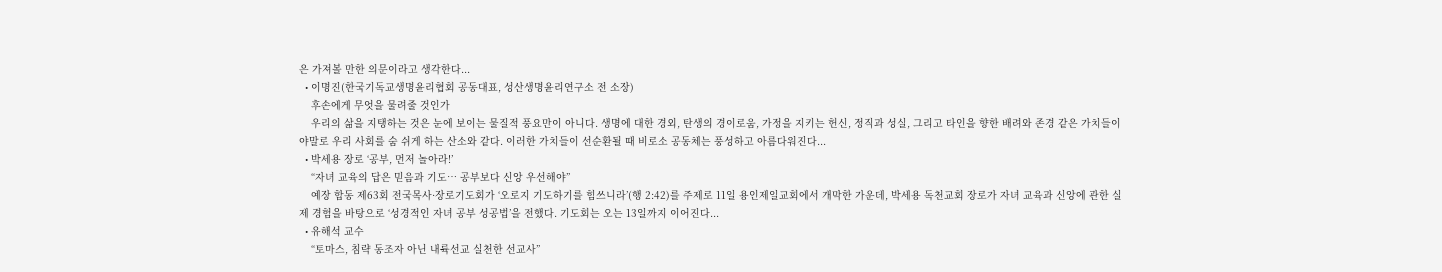은 가져볼 만한 의문이라고 생각한다...
  • 이명진(한국기독교생명윤리협회 공동대표, 성산생명윤리연구소 전 소장)
    후손에게 무엇을 물려줄 것인가
    우리의 삶을 지탱하는 것은 눈에 보이는 물질적 풍요만이 아니다. 생명에 대한 경외, 탄생의 경이로움, 가정을 지키는 헌신, 정직과 성실, 그리고 타인을 향한 배려와 존경 같은 가치들이야말로 우리 사회를 숨 쉬게 하는 산소와 같다. 이러한 가치들이 선순환될 때 비로소 공동체는 풍성하고 아름다워진다...
  • 박세용 장로 ‘공부, 먼저 놀아라!’
    “자녀 교육의 답은 믿음과 기도… 공부보다 신앙 우선해야”
    예장 합동 제63회 전국목사·장로기도회가 ‘오로지 기도하기를 힘쓰니라’(행 2:42)를 주제로 11일 용인제일교회에서 개막한 가운데, 박세용 독천교회 장로가 자녀 교육과 신앙에 관한 실제 경험을 바탕으로 ‘성경적인 자녀 공부 성공법’을 전했다. 기도회는 오는 13일까지 이어진다...
  • 유해석 교수
    “토마스, 침략 동조자 아닌 내륙선교 실천한 선교사”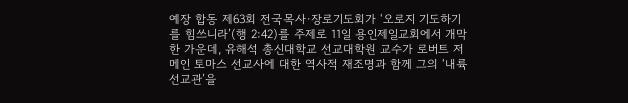예장 합동 제63회 전국목사·장로기도회가 ‘오로지 기도하기를 힘쓰니라’(행 2:42)를 주제로 11일 용인제일교회에서 개막한 가운데, 유해석 총신대학교 선교대학원 교수가 로버트 저메인 토마스 선교사에 대한 역사적 재조명과 함께 그의 ‘내륙선교관’을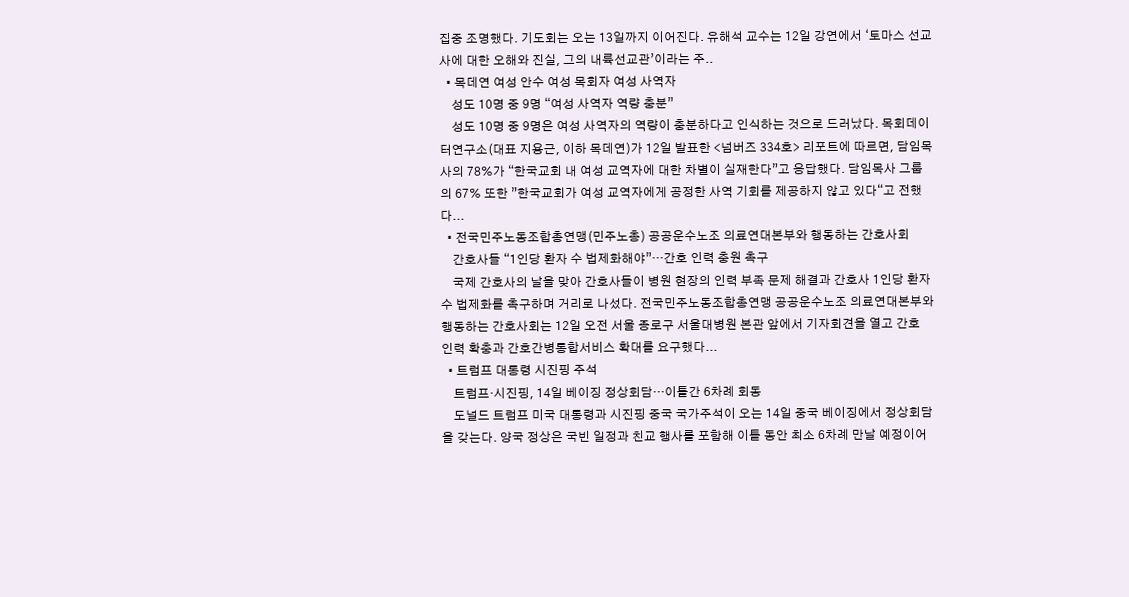집중 조명했다. 기도회는 오는 13일까지 이어진다. 유해석 교수는 12일 강연에서 ‘토마스 선교사에 대한 오해와 진실, 그의 내륙선교관’이라는 주..
  • 목데연 여성 안수 여성 목회자 여성 사역자
    성도 10명 중 9명 “여성 사역자 역량 충분”
    성도 10명 중 9명은 여성 사역자의 역량이 충분하다고 인식하는 것으로 드러났다. 목회데이터연구소(대표 지용근, 이하 목데연)가 12일 발표한 <넘버즈 334호> 리포트에 따르면, 담임목사의 78%가 “한국교회 내 여성 교역자에 대한 차별이 실재한다”고 응답했다. 담임목사 그룹의 67% 또한 ”한국교회가 여성 교역자에게 공정한 사역 기회를 제공하지 않고 있다“고 전했다...
  • 전국민주노동조합총연맹(민주노총) 공공운수노조 의료연대본부와 행동하는 간호사회
    간호사들 “1인당 환자 수 법제화해야”…간호 인력 충원 촉구
    국제 간호사의 날을 맞아 간호사들이 병원 현장의 인력 부족 문제 해결과 간호사 1인당 환자 수 법제화를 촉구하며 거리로 나섰다. 전국민주노동조합총연맹 공공운수노조 의료연대본부와 행동하는 간호사회는 12일 오전 서울 종로구 서울대병원 본관 앞에서 기자회견을 열고 간호 인력 확충과 간호간병통합서비스 확대를 요구했다...
  • 트럼프 대통령 시진핑 주석
    트럼프·시진핑, 14일 베이징 정상회담…이틀간 6차례 회동
    도널드 트럼프 미국 대통령과 시진핑 중국 국가주석이 오는 14일 중국 베이징에서 정상회담을 갖는다. 양국 정상은 국빈 일정과 친교 행사를 포함해 이틀 동안 최소 6차례 만날 예정이어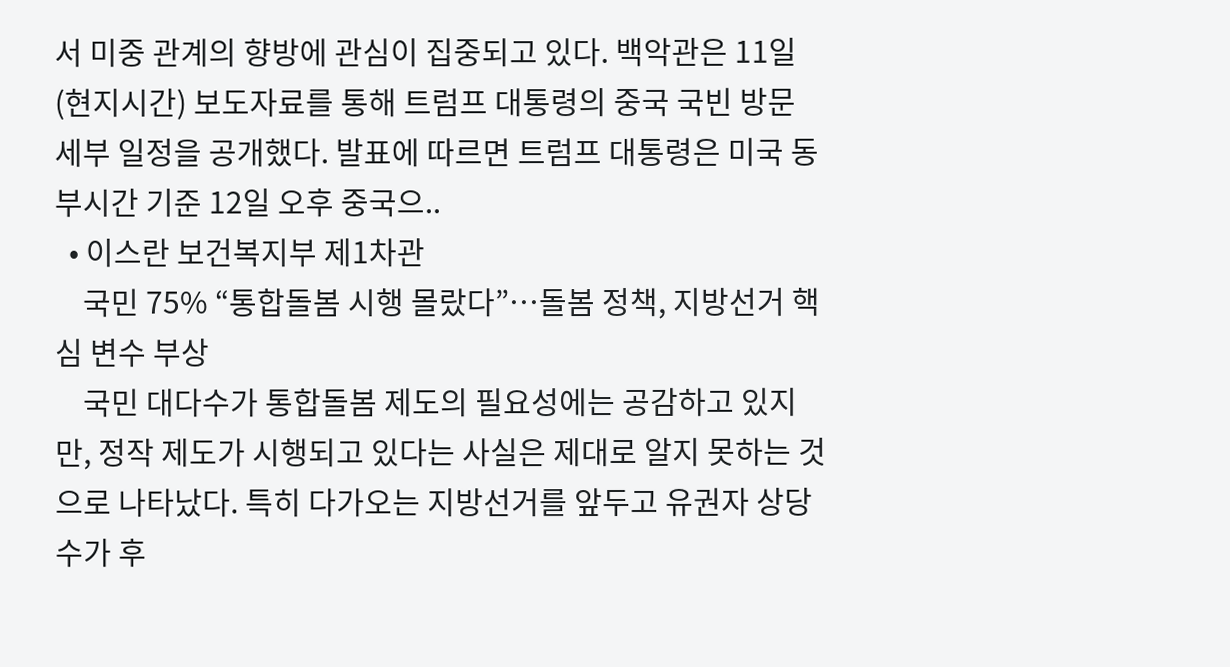서 미중 관계의 향방에 관심이 집중되고 있다. 백악관은 11일(현지시간) 보도자료를 통해 트럼프 대통령의 중국 국빈 방문 세부 일정을 공개했다. 발표에 따르면 트럼프 대통령은 미국 동부시간 기준 12일 오후 중국으..
  • 이스란 보건복지부 제1차관
    국민 75% “통합돌봄 시행 몰랐다”…돌봄 정책, 지방선거 핵심 변수 부상
    국민 대다수가 통합돌봄 제도의 필요성에는 공감하고 있지만, 정작 제도가 시행되고 있다는 사실은 제대로 알지 못하는 것으로 나타났다. 특히 다가오는 지방선거를 앞두고 유권자 상당수가 후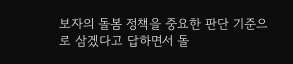보자의 돌봄 정책을 중요한 판단 기준으로 삼겠다고 답하면서 돌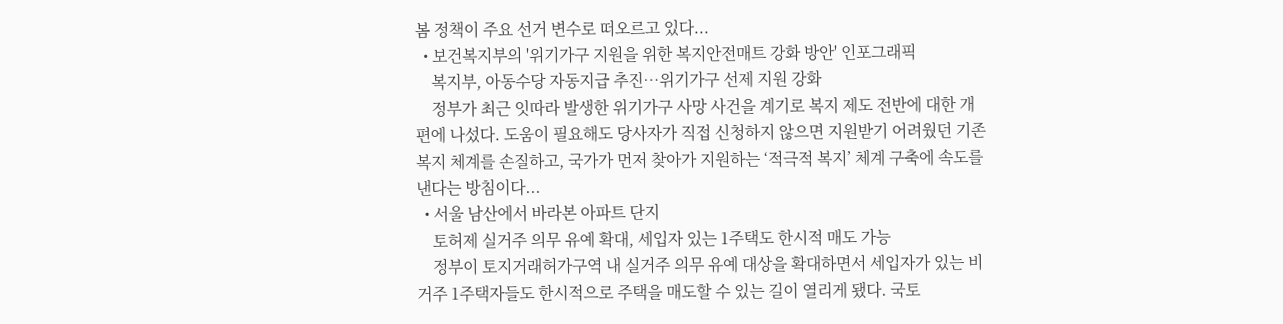봄 정책이 주요 선거 변수로 떠오르고 있다...
  • 보건복지부의 '위기가구 지원을 위한 복지안전매트 강화 방안' 인포그래픽
    복지부, 아동수당 자동지급 추진…위기가구 선제 지원 강화
    정부가 최근 잇따라 발생한 위기가구 사망 사건을 계기로 복지 제도 전반에 대한 개편에 나섰다. 도움이 필요해도 당사자가 직접 신청하지 않으면 지원받기 어려웠던 기존 복지 체계를 손질하고, 국가가 먼저 찾아가 지원하는 ‘적극적 복지’ 체계 구축에 속도를 낸다는 방침이다...
  • 서울 남산에서 바라본 아파트 단지
    토허제 실거주 의무 유예 확대, 세입자 있는 1주택도 한시적 매도 가능
    정부이 토지거래허가구역 내 실거주 의무 유예 대상을 확대하면서 세입자가 있는 비거주 1주택자들도 한시적으로 주택을 매도할 수 있는 길이 열리게 됐다. 국토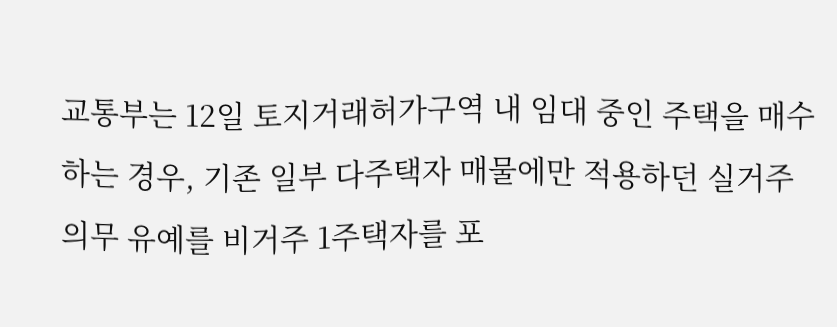교통부는 12일 토지거래허가구역 내 임대 중인 주택을 매수하는 경우, 기존 일부 다주택자 매물에만 적용하던 실거주 의무 유예를 비거주 1주택자를 포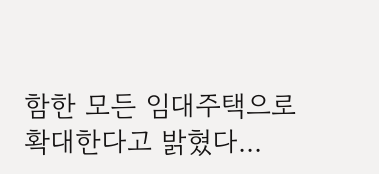함한 모든 임대주택으로 확대한다고 밝혔다...